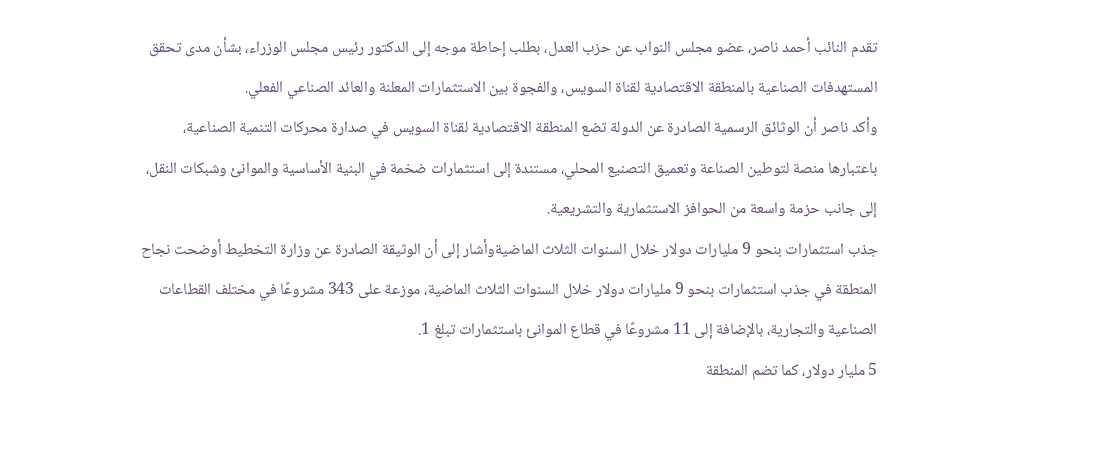تقدم النائب أحمد ناصر، عضو مجلس النواب عن حزب العدل، بطلب إحاطة موجه إلى الدكتور رئيس مجلس الوزراء، بشأن مدى تحقق المستهدفات الصناعية بالمنطقة الاقتصادية لقناة السويس، والفجوة بين الاستثمارات المعلنة والعائد الصناعي الفعلي.
وأكد ناصر أن الوثائق الرسمية الصادرة عن الدولة تضع المنطقة الاقتصادية لقناة السويس في صدارة محركات التنمية الصناعية، باعتبارها منصة لتوطين الصناعة وتعميق التصنيع المحلي، مستندة إلى استثمارات ضخمة في البنية الأساسية والموانئ وشبكات النقل، إلى جانب حزمة واسعة من الحوافز الاستثمارية والتشريعية.
جذب استثمارات بنحو 9 مليارات دولار خلال السنوات الثلاث الماضيةوأشار إلى أن الوثيقة الصادرة عن وزارة التخطيط أوضحت نجاح المنطقة في جذب استثمارات بنحو 9 مليارات دولار خلال السنوات الثلاث الماضية، موزعة على 343 مشروعًا في مختلف القطاعات الصناعية والتجارية، بالإضافة إلى 11 مشروعًا في قطاع الموانئ باستثمارات تبلغ 1.
5 مليار دولار، كما تضم المنطقة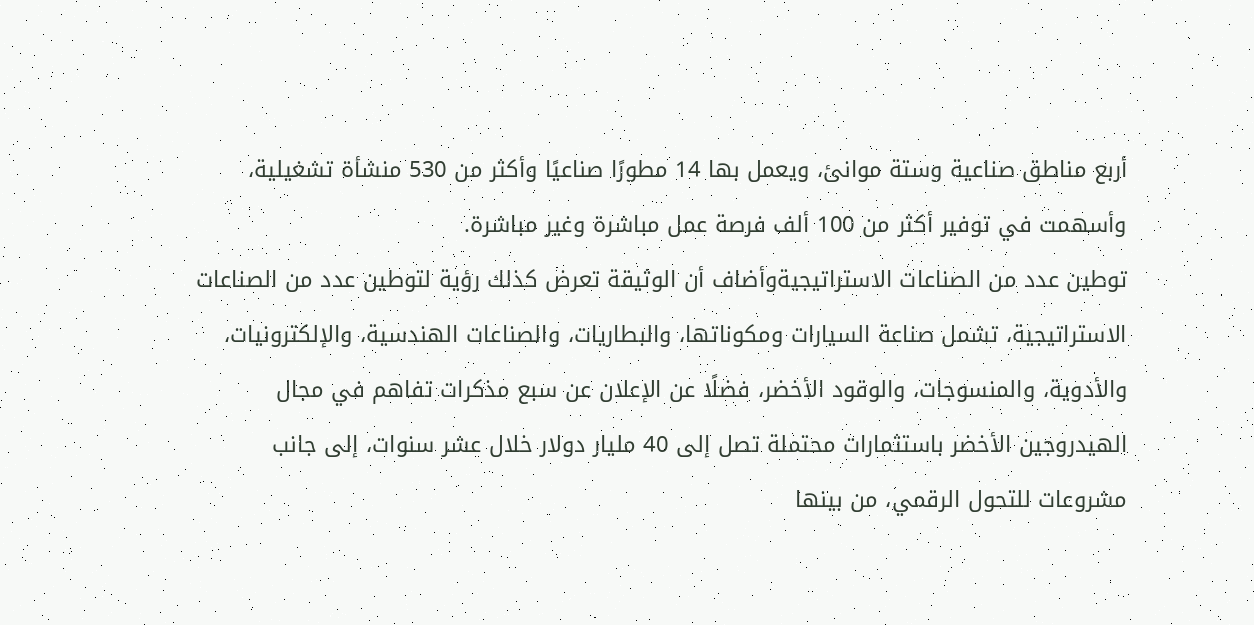أربع مناطق صناعية وستة موانئ، ويعمل بها 14 مطورًا صناعيًا وأكثر من 530 منشأة تشغيلية، وأسهمت في توفير أكثر من 100 ألف فرصة عمل مباشرة وغير مباشرة.
توطين عدد من الصناعات الاستراتيجيةوأضاف أن الوثيقة تعرض كذلك رؤية لتوطين عدد من الصناعات الاستراتيجية، تشمل صناعة السيارات ومكوناتها، والبطاريات، والصناعات الهندسية، والإلكترونيات، والأدوية، والمنسوجات، والوقود الأخضر، فضلًا عن الإعلان عن سبع مذكرات تفاهم في مجال الهيدروجين الأخضر باستثمارات محتملة تصل إلى 40 مليار دولار خلال عشر سنوات، إلى جانب مشروعات للتحول الرقمي، من بينها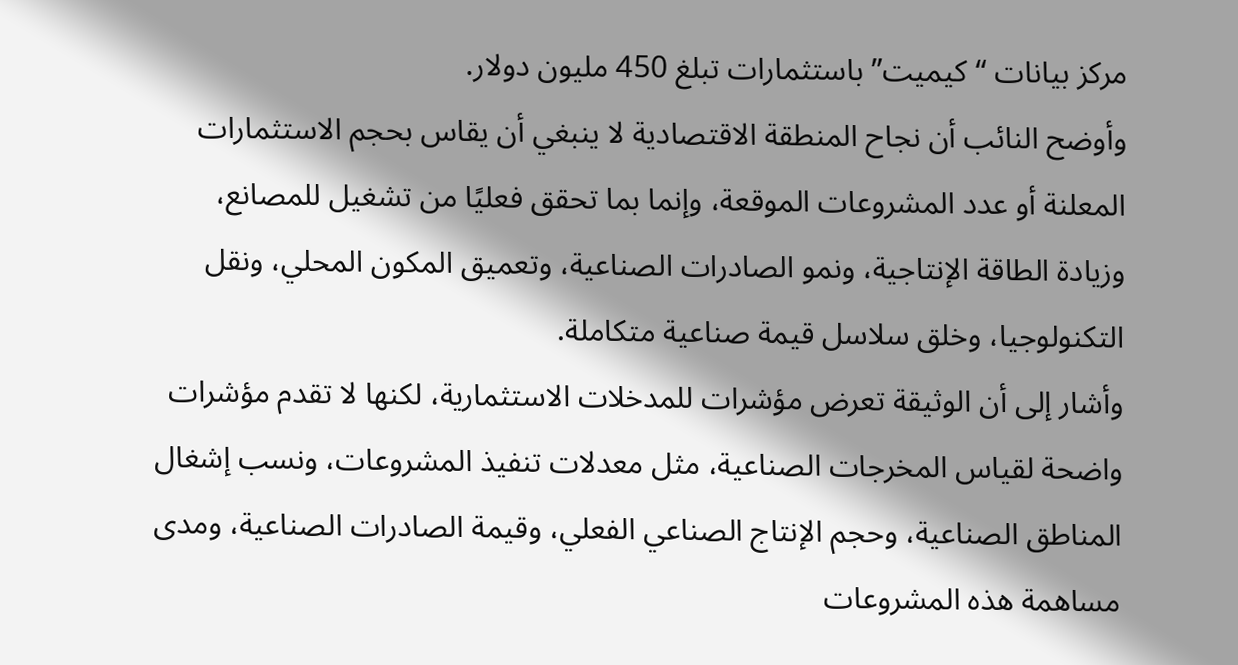مركز بيانات “كيميت” باستثمارات تبلغ 450 مليون دولار.
وأوضح النائب أن نجاح المنطقة الاقتصادية لا ينبغي أن يقاس بحجم الاستثمارات المعلنة أو عدد المشروعات الموقعة، وإنما بما تحقق فعليًا من تشغيل للمصانع، وزيادة الطاقة الإنتاجية، ونمو الصادرات الصناعية، وتعميق المكون المحلي، ونقل التكنولوجيا، وخلق سلاسل قيمة صناعية متكاملة.
وأشار إلى أن الوثيقة تعرض مؤشرات للمدخلات الاستثمارية، لكنها لا تقدم مؤشرات واضحة لقياس المخرجات الصناعية، مثل معدلات تنفيذ المشروعات، ونسب إشغال المناطق الصناعية، وحجم الإنتاج الصناعي الفعلي، وقيمة الصادرات الصناعية، ومدى مساهمة هذه المشروعات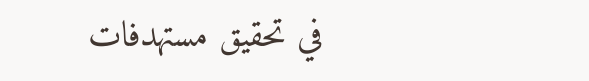في تحقيق مستهدفات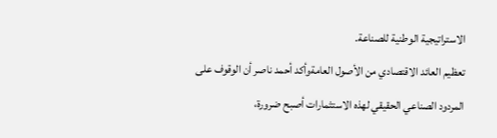الاستراتيجية الوطنية للصناعة.
تعظيم العائد الاقتصادي من الأصول العامةوأكد أحمد ناصر أن الوقوف على المردود الصناعي الحقيقي لهذه الاستثمارات أصبح ضرورة،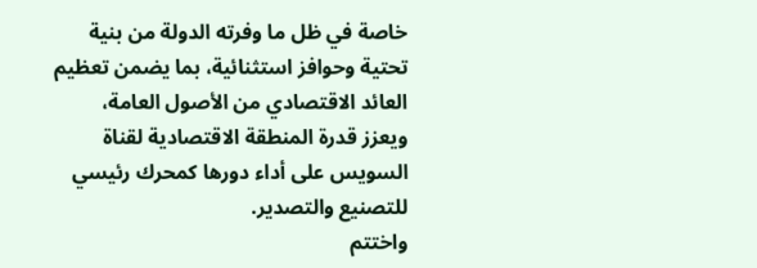خاصة في ظل ما وفرته الدولة من بنية تحتية وحوافز استثنائية، بما يضمن تعظيم العائد الاقتصادي من الأصول العامة، ويعزز قدرة المنطقة الاقتصادية لقناة السويس على أداء دورها كمحرك رئيسي للتصنيع والتصدير.
واختتم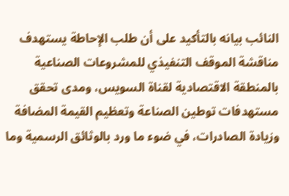النائب بيانه بالتأكيد على أن طلب الإحاطة يستهدف مناقشة الموقف التنفيذي للمشروعات الصناعية بالمنطقة الاقتصادية لقناة السويس، ومدى تحقق مستهدفات توطين الصناعة وتعظيم القيمة المضافة وزيادة الصادرات، في ضوء ما ورد بالوثائق الرسمية وما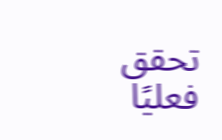تحقق فعليًا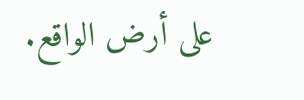على أرض الواقع.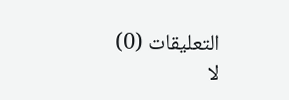التعليقات (0)
لا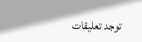توجد تعليقات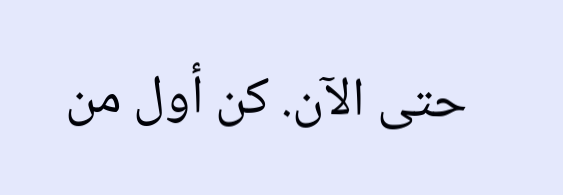حتى الآن. كن أول من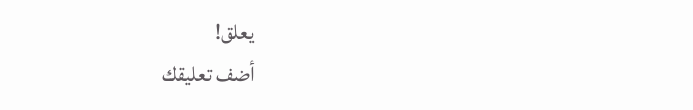يعلق!
أضف تعليقك